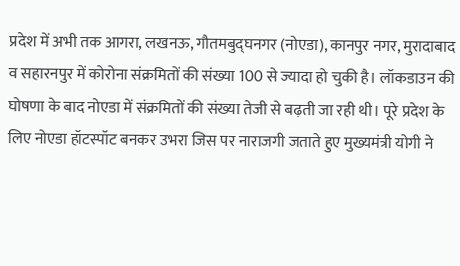प्रदेश में अभी तक आगरा, लखनऊ, गौतमबुद्घनगर (नोएडा), कानपुर नगर, मुरादाबाद व सहारनपुर में कोरोना संक्रमितों की संख्या 100 से ज्यादा हो चुकी है। लॉकडाउन की घोषणा के बाद नोएडा में संक्रमितों की संख्या तेजी से बढ़ती जा रही थी। पूरे प्रदेश के लिए नोएडा हॉटस्पॉट बनकर उभरा जिस पर नाराजगी जताते हुए मुख्यमंत्री योगी ने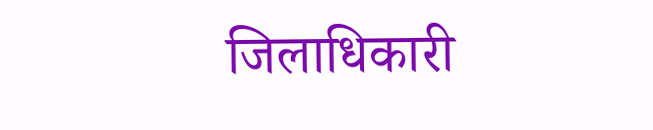जिलाधिकारी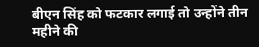बीएन सिंह को फटकार लगाई तो उन्होंने तीन महीने की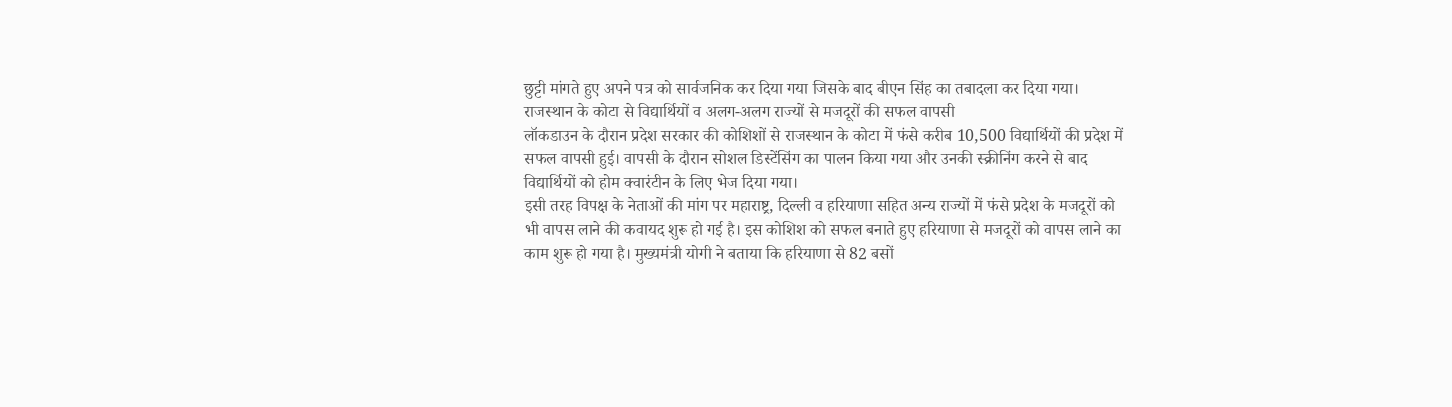छुट्टी मांगते हुए अपने पत्र को सार्वजनिक कर दिया गया जिसके बाद बीएन सिंह का तबादला कर दिया गया।
राजस्थान के कोटा से विद्यार्थियों व अलग-अलग राज्यों से मजदूरों की सफल वापसी
लॉकडाउन के दौरान प्रदेश सरकार की कोशिशों से राजस्थान के कोटा में फंसे करीब 10,500 विद्यार्थियों की प्रदेश में सफल वापसी हुई। वापसी के दौरान सोशल डिस्टेंसिंग का पालन किया गया और उनकी स्क्रीनिंग करने से बाद विद्यार्थियों को होम क्वारंटीन के लिए भेज दिया गया।
इसी तरह विपक्ष के नेताओं की मांग पर महाराष्ट्र, दिल्ली व हरियाणा सहित अन्य राज्यों में फंसे प्रदेश के मजदूरों को भी वापस लाने की कवायद शुरू हो गई है। इस कोशिश को सफल बनाते हुए हरियाणा से मजदूरों को वापस लाने का काम शुरू हो गया है। मुख्यमंत्री योगी ने बताया कि हरियाणा से 82 बसों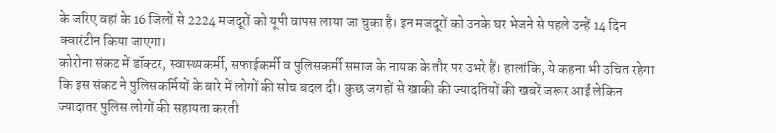के जरिए वहां के 16 जिलों से 2224 मजदूरों को यूपी वापस लाया जा चुका है। इन मजदूरों को उनके घर भेजने से पहले उन्हें 14 दिन क्वारंटीन किया जाएगा।
कोरोना संकट में डॉक्टर, स्वास्थ्यकर्मी, सफाईकर्मी व पुलिसकर्मी समाज के नायक के तौर पर उभरे हैं। हालांकि, ये कहना भी उचित रहेगा कि इस संकट ने पुलिसकर्मियों के बारे में लोगों की सोच बदल दी। कुछ जगहों से खाकी की ज्यादतियों की खबरें जरूर आईं लेकिन ज्यादातर पुलिस लोगों की सहायता करती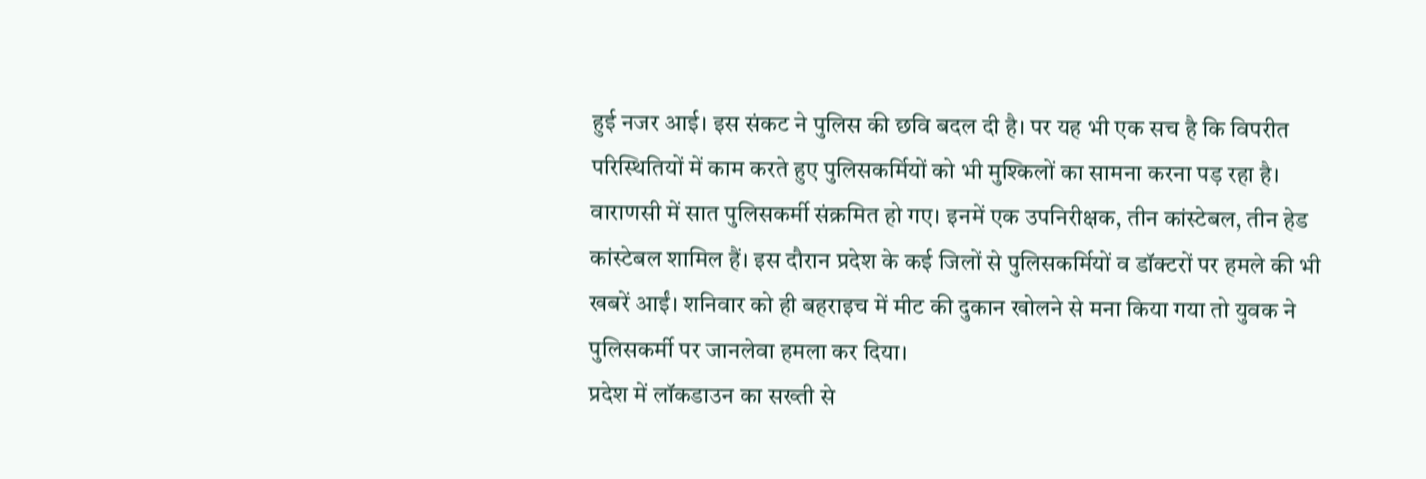हुई नजर आई। इस संकट ने पुलिस की छवि बदल दी है। पर यह भी एक सच है कि विपरीत परिस्थितियों में काम करते हुए पुलिसकर्मियों को भी मुश्किलों का सामना करना पड़ रहा है। वाराणसी में सात पुलिसकर्मी संक्रमित हो गए। इनमें एक उपनिरीक्षक, तीन कांस्टेबल, तीन हेड कांस्टेबल शामिल हैं। इस दौरान प्रदेश के कई जिलों से पुलिसकर्मियों व डॉक्टरों पर हमले की भी खबरें आईं। शनिवार को ही बहराइच में मीट की दुकान खोलने से मना किया गया तो युवक ने पुलिसकर्मी पर जानलेवा हमला कर दिया।
प्रदेश में लॉकडाउन का सख्ती से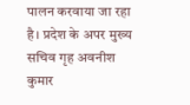पालन करवाया जा रहा है। प्रदेश के अपर मुख्य सचिव गृह अवनीश कुमार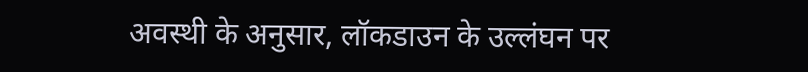अवस्थी के अनुसार, लॉकडाउन के उल्लंघन पर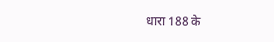धारा 188 के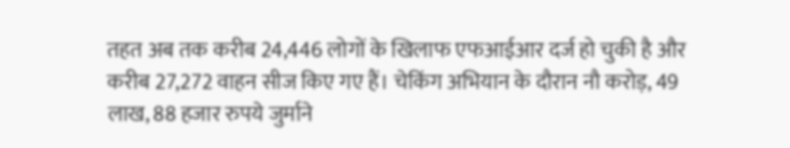तहत अब तक करीब 24,446 लोगों के खिलाफ एफआईआर दर्ज हो चुकी है और करीब 27,272 वाहन सीज किए गए हैं। चेकिंग अभियान के दौरान नौ करोड़, 49 लाख, 88 हजार रुपये जुर्माने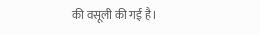की वसूली की गई है।